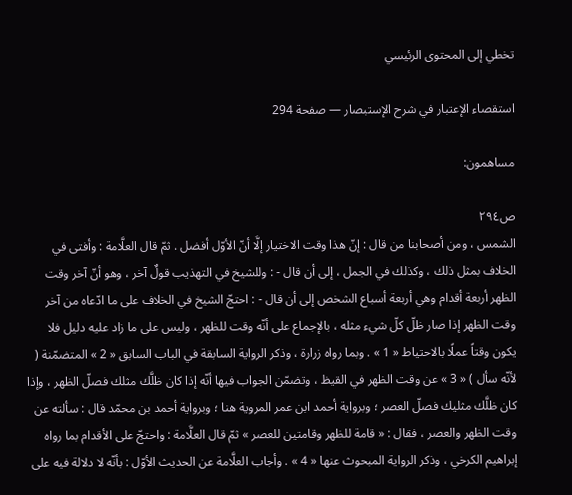تخطي إلى المحتوى الرئيسي

استقصاء الإعتبار في شرح الإستبصار — صفحة 294

مساهمون:

ص٢٩٤
الشمس ، ومن أصحابنا من قال : إنّ هذا وقت الاختيار إلَّا أنّ الأوّل أفضل . ثمّ قال العلَّامة : وأفتى في الخلاف بمثل ذلك ، وكذلك في الجمل ، إلى أن قال - : وللشيخ في التهذيب قولٌ آخر ، وهو أنّ آخر وقت الظهر أربعة أقدام وهي أربعة أسباع الشخص إلى أن قال - : احتجّ الشيخ في الخلاف على ما ادّعاه من آخر وقت الظهر إذا صار ظلّ كلّ شيء مثله ، بالإجماع على أنّه وقت للظهر ، وليس على ما زاد عليه دليل فلا يكون وقتاً عملًا بالاحتياط « 1 » . وبما رواه زرارة ، وذكر الرواية السابقة في الباب السابق « 2 » المتضمّنة ( لأنّه سأل ) « 3 » عن وقت الظهر في القيظ ، وتضمّن الجواب فيها أنّه إذا كان ظلَّك مثلك فصلّ الظهر ، وإذا كان ظلَّك مثليك فصلّ العصر ؛ وبرواية أحمد ابن عمر المروية هنا ؛ وبرواية أحمد بن محمّد قال : سألته عن وقت الظهر والعصر ، فقال : « قامة للظهر وقامتين للعصر » ثمّ قال العلَّامة : واحتجّ على الأقدام بما رواه إبراهيم الكرخي ، وذكر الرواية المبحوث عنها « 4 » . وأجاب العلَّامة عن الحديث الأوّل : بأنّه لا دلالة فيه على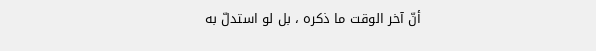أنّ آخر الوقت ما ذكره ، بل لو استدلّ به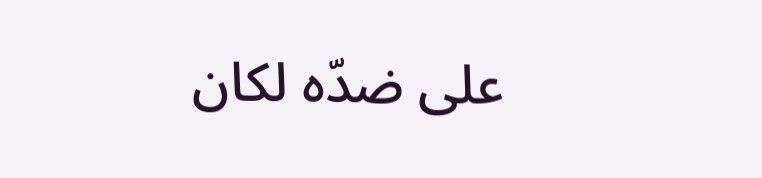على ضدّه لكان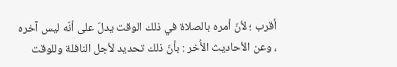أقرب ؛ لأنّ أمره بالصلاة في ذلك الوقت يدلّ على أنّه ليس آخره ، وعن الأحاديث الأُخر : بأنّ ذلك تحديد لأجل النافلة وللوقت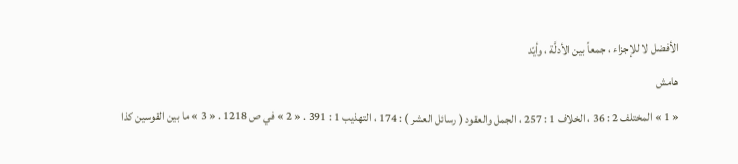الأفضل لا للإجزاء ، جمعاً بين الأدلَّة ، وأيّد
هامش
« 1 » المختلف 2 : 36 ، الخلاف 1 : 257 ، الجمل والعقود ( رسائل العشر ) : 174 ، التهذيب 1 : 391 . « 2 » في ص 1218 . « 3 » ما بين القوسين كذا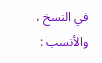في النسخ ، والأنسب :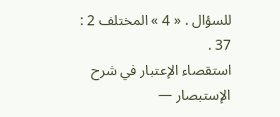للسؤال . « 4 » المختلف 2 : 37 .
استقصاء الإعتبار في شرح الإستبصار —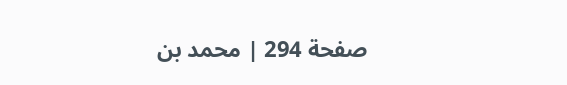صفحة 294 | محمد بن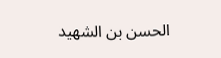الحسن بن الشهيد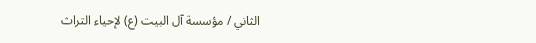الثاني / مؤسسة آل البيت (ع) لإحياء التراث